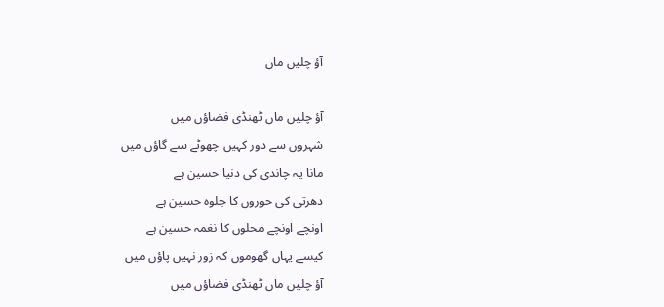آؤ چلیں ماں

آؤ چلیں ماں ٹھنڈی فضاؤں میں
شہروں سے دور کہیں چھوٹے سے گاؤں میں
مانا یہ چاندی کی دنیا حسین ہے
دھرتی کی حوروں کا جلوہ حسین ہے
اونچے اونچے محلوں کا نغمہ حسین ہے
کیسے یہاں گھوموں کہ زور نہیں پاؤں میں
آؤ چلیں ماں ٹھنڈی فضاؤں میں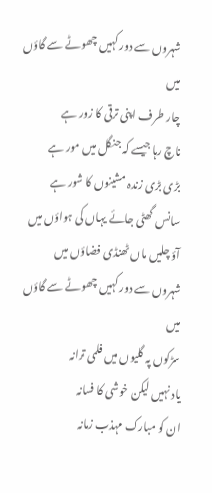شہروں سے دور کہیں چھوٹے سے گاؤں میں
چار طرف اپنی ترقی کا زور ہے
ناچ رہا جیسے کہ جنگل میں مور ہے
بڑی بڑی زندہ مشینوں کا شور ہے
سانس گھٹی جائے یہاں کی ہواؤں میں
آؤ چلیں ماں ٹھنڈی فضاؤں میں
شہروں سے دور کہیں چھوٹے سے گاؤں میں
سڑکوں پہ گلیوں میں فلمی ترانہ
یاد نہیں لیکن خوشی کا فسانہ
ان کو مبارک مہذب زمانہ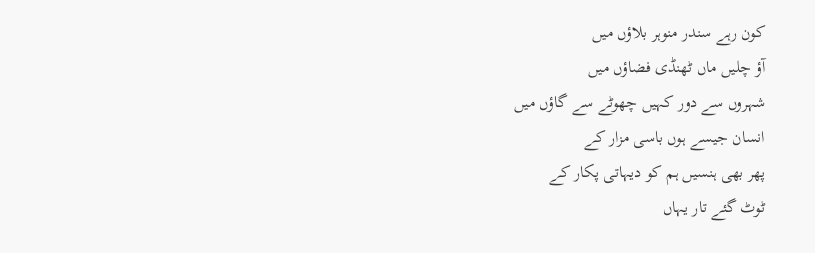کون رہے سندر منوہر بلاؤں میں
آؤ چلیں ماں ٹھنڈی فضاؤں میں
شہروں سے دور کہیں چھوٹے سے گاؤں میں
انسان جیسے ہوں باسی مزار کے
پھر بھی ہنسیں ہم کو دیہاتی پکار کے
ٹوٹ گئے تار یہاں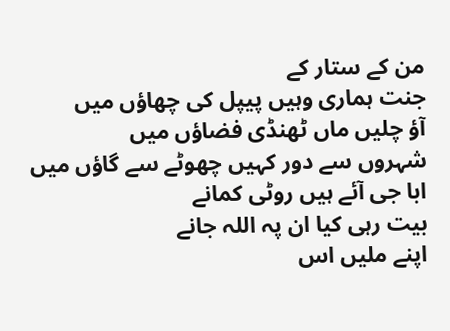من کے ستار کے
جنت ہماری وہیں پیپل کی چھاؤں میں
آؤ چلیں ماں ٹھنڈی فضاؤں میں
شہروں سے دور کہیں چھوٹے سے گاؤں میں
ابا جی آئے ہیں روٹی کمانے
بیت رہی کیا ان پہ اللہ جانے
اپنے ملیں اس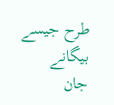طرح جیسے بیگانے
جان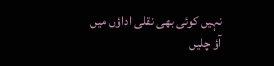نہیں کوئی بھی نقلی اداؤں میں
آؤ چلیں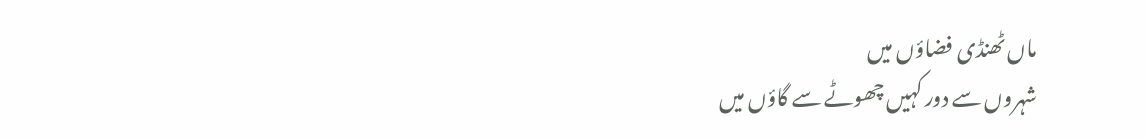ماں ٹھنڈی فضاؤں میں
شہروں سے دور کہیں چھوٹے سے گاؤں میں